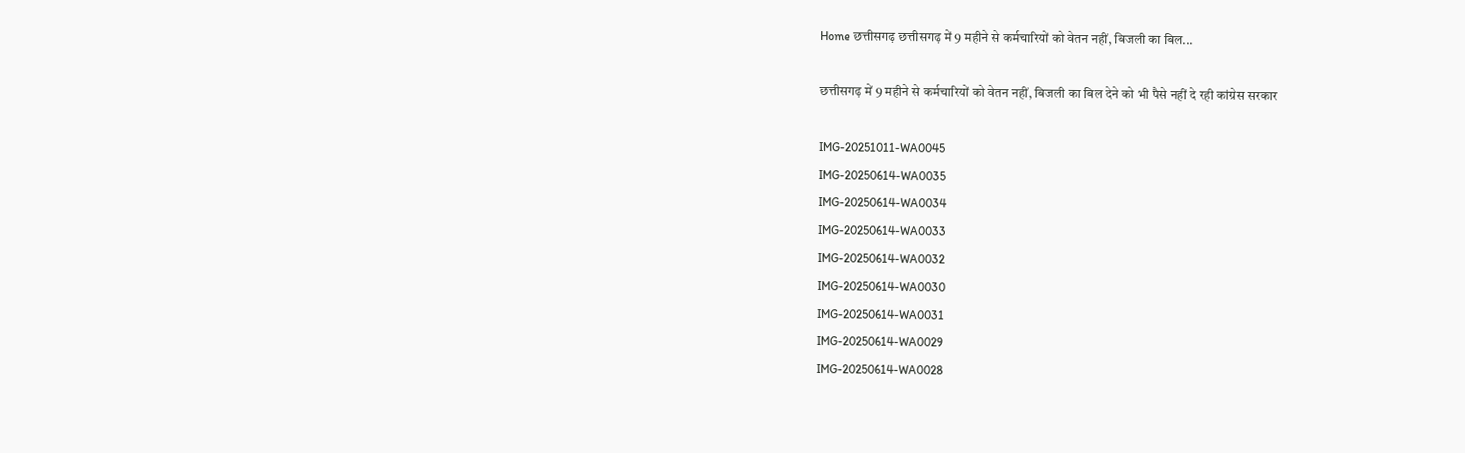Home छत्तीसगढ़ छत्तीसगढ़ में 9 महीने से कर्मचारियों को वेतन नहीं, बिजली का बिल...

छत्तीसगढ़ में 9 महीने से कर्मचारियों को वेतन नहीं, बिजली का बिल देने को भी पैसे नहीं दे रही कांग्रेस सरकार

IMG-20251011-WA0045
IMG-20250614-WA0035
IMG-20250614-WA0034
IMG-20250614-WA0033
IMG-20250614-WA0032
IMG-20250614-WA0030
IMG-20250614-WA0031
IMG-20250614-WA0029
IMG-20250614-WA0028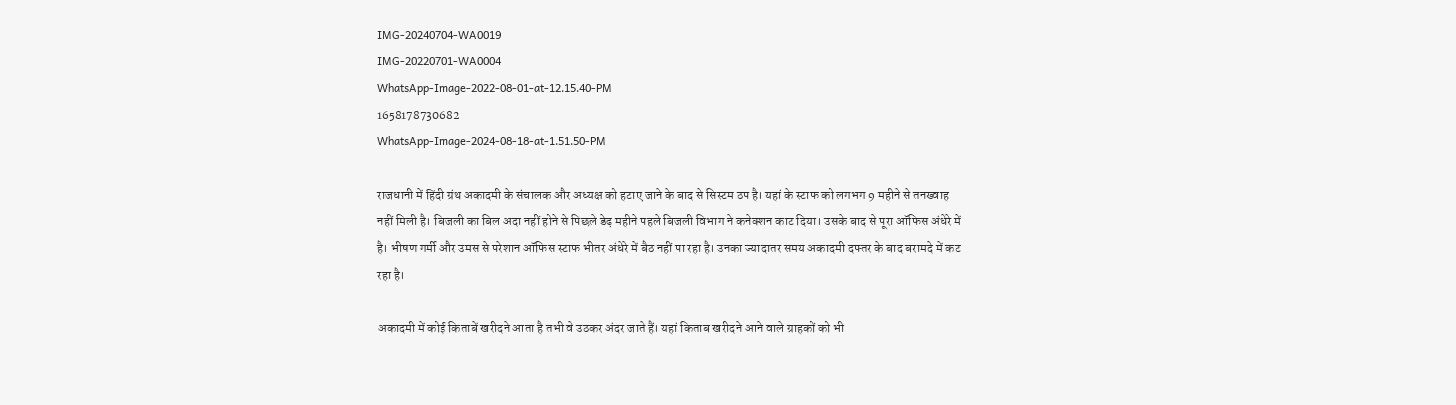IMG-20240704-WA0019
IMG-20220701-WA0004
WhatsApp-Image-2022-08-01-at-12.15.40-PM
1658178730682
WhatsApp-Image-2024-08-18-at-1.51.50-PM

राजधानी में हिंदी ग्रंथ अकादमी के संचालक और अध्यक्ष को हटाए जाने के बाद से सिस्टम ठप है। यहां के स्टाफ को लगभग 9 महीने से तनख्वाह नहीं मिली है। बिजली का बिल अदा नहीं होने से पिछले डेढ़ महीने पहले बिजली विभाग ने कनेक्शन काट दिया। उसके बाद से पूरा ऑफिस अंधेरे में है। भीषण गर्मी और उमस से परेशान ऑफिस स्टाफ भीतर अंधेरे में बैठ नहीं पा रहा है। उनका ज्यादातर समय अकादमी दफ्तर के बाद बरामदे में कट रहा है।

अकादमी में कोई किताबें खरीदने आता है तभी वे उठकर अंदर जाते हैं। यहां किताब खरीदने आने वाले ग्राहकों को भी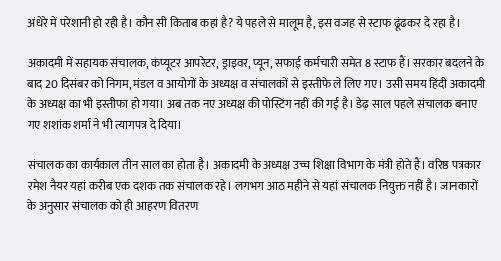अंधेरे में परेशानी हो रही है। कौन सी किताब कहां है? ये पहले से मालूम है, इस वजह से स्टाफ ढूंढकर दे रहा है।

अकादमी में सहायक संचालक, कंप्यूटर आपरेटर, ड्राइवर, प्यून, सफाई कर्मचारी समेत 8 स्टाफ हैं। सरकार बदलने के बाद 20 दिसंबर को निगम, मंडल व आयोगों के अध्यक्ष व संचालकों से इस्तीफे ले लिए गए। उसी समय हिंदी अकादमी के अध्यक्ष का भी इस्तीफा हो गया। अब तक नए अध्यक्ष की पोस्टिंग नहीं की गई है। डेढ़ साल पहले संचालक बनाए गए शशांक शर्मा ने भी त्यागपत्र दे दिया।

संचालक का कार्यकाल तीन साल का होता है। अकादमी के अध्यक्ष उच्च शिक्षा विभाग के मंत्री होते हैं। वरिष्ठ पत्रकार रमेश नैयर यहां करीब एक दशक तक संचालक रहे। लगभग आठ महीने से यहां संचालक नियुक्त नहीं है। जानकारों के अनुसार संचालक को ही आहरण वितरण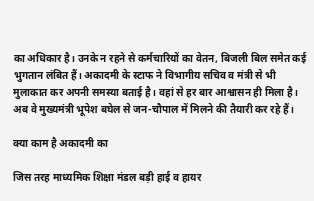का अधिकार है। उनके न रहने से कर्मचारियों का वेतन, बिजली बिल समेत कई भुगतान लंबित हैं। अकादमी के स्टाफ ने विभागीय सचिव व मंत्री से भी मुलाकात कर अपनी समस्या बताई है। वहां से हर बार आश्वासन ही मिला है। अब वे मुख्यमंत्री भूपेश बघेल से जन-चौपाल में मिलने की तैयारी कर रहे हैं।

क्या काम है अकादमी का

जिस तरह माध्यमिक शिक्षा मंडल बड़ी हाई व हायर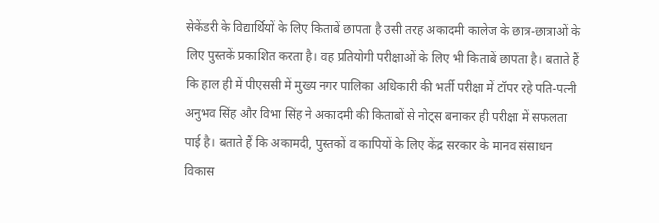सेकेंडरी के विद्यार्थियों के लिए किताबें छापता है उसी तरह अकादमी कालेज के छात्र-छात्राओं के लिए पुस्तकें प्रकाशित करता है। वह प्रतियोगी परीक्षाओं के लिए भी किताबें छापता है। बताते हैं कि हाल ही में पीएससी में मुख्य नगर पालिका अधिकारी की भर्ती परीक्षा में टॉपर रहे पति-पत्नी अनुभव सिंह और विभा सिंह ने अकादमी की किताबों से नोट्स बनाकर ही परीक्षा में सफलता पाई है। बताते हैं कि अकामदी, पुस्तकों व कापियों के लिए केंद्र सरकार के मानव संसाधन विकास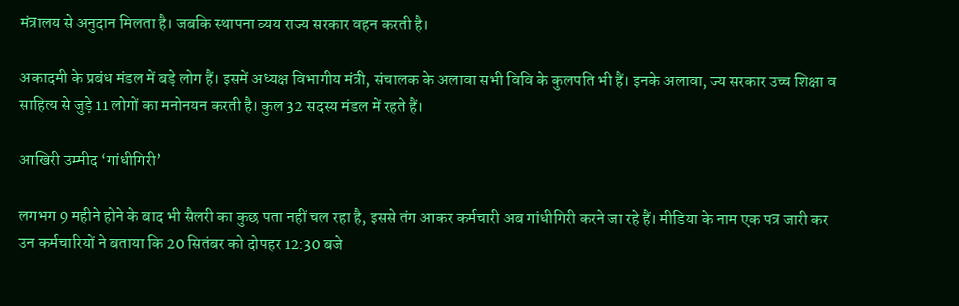मंत्रालय से अनुदान मिलता है। जबकि स्थापना व्यय राज्य सरकार वहन करती है।

अकादमी के प्रबंध मंडल में बड़े लोग हैं। इसमें अध्यक्ष विभागीय मंत्री, संचालक के अलावा सभी विवि के कुलपति भी हैं। इनके अलावा, ज्य सरकार उच्च शिक्षा व साहित्य से जुड़े 11 लोगों का मनोनयन करती है। कुल 32 सदस्य मंडल में रहते हैं।

आखिरी उम्मीद ‘गांधीगिरी’

लगभग 9 महीने होने के बाद भी सैलरी का कुछ पता नहीं चल रहा है, इससे तंग आकर कर्मचारी अब गांधीगिरी करने जा रहे हैं। मीडिया के नाम एक पत्र जारी कर उन कर्मचारियों ने बताया कि 20 सितंबर को दोपहर 12:30 बजे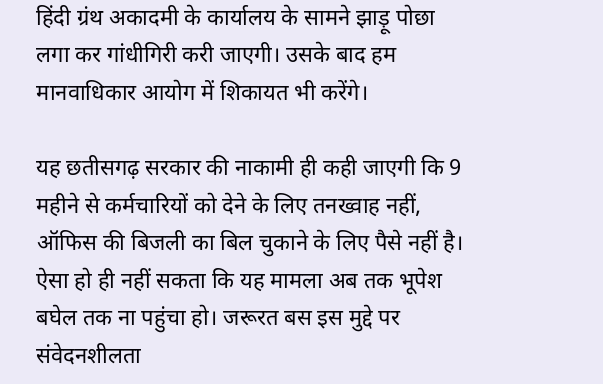हिंदी ग्रंथ अकादमी के कार्यालय के सामने झाड़ू पोछा लगा कर गांधीगिरी करी जाएगी। उसके बाद हम मानवाधिकार आयोग में शिकायत भी करेंगे।

यह छतीसगढ़ सरकार की नाकामी ही कही जाएगी कि 9 महीने से कर्मचारियों को देने के लिए तनख्वाह नहीं, ऑफिस की बिजली का बिल चुकाने के लिए पैसे नहीं है। ऐसा हो ही नहीं सकता कि यह मामला अब तक भूपेश बघेल तक ना पहुंचा हो। जरूरत बस इस मुद्दे पर संवेदनशीलता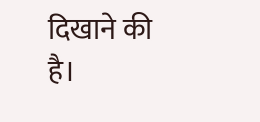दिखाने की है।